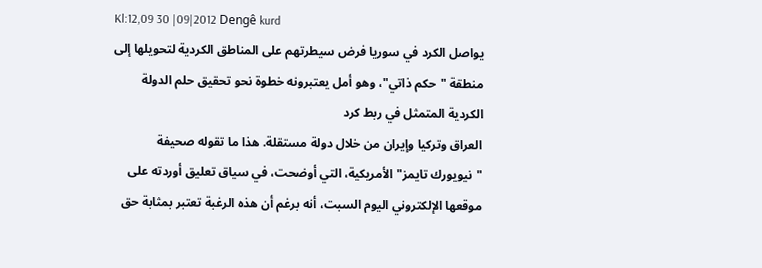Kl:12,09 30 |09|2012 Dengê kurd
يواصل الكرد في سوريا فرض سيطرتهم على المناطق الكردية لتحويلها إلى منطقة "حكم ذاتي"، وهو أمل يعتبرونه خطوة نحو تحقيق حلم الدولة الكردية المتمثل في ربط كرد
العراق وتركيا وإيران من خلال دولة مستقلة. هذا ما تقوله صحيفة "نيويورك تايمز" الأمريكية، التي أوضحت، في سياق تعليق أوردته على موقعها الإلكتروني اليوم السبت، أنه برغم أن هذه الرغبة تعتبر بمثابة حق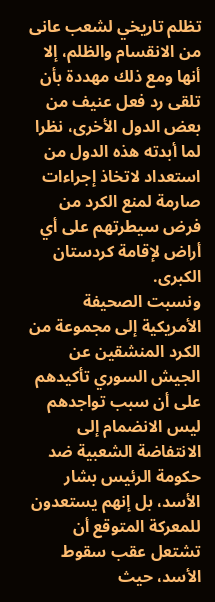تظلم تاريخي لشعب عانى من الانقسام والظلم، إلا أنها ومع ذلك مهددة بأن تلقى رد فعل عنيف من بعض الدول الأخرى، نظرا لما أبدته هذه الدول من استعداد لاتخاذ إجراءات صارمة لمنع الكرد من فرض سيطرتهم على أي أراض لإقامة كردستان الكبرى.
ونسبت الصحيفة الأمريكية إلى مجموعة من الكرد المنشقين عن الجيش السوري تأكيدهم على أن سبب تواجدهم ليس الانضمام إلى الانتفاضة الشعبية ضد حكومة الرئيس بشار الأسد، بل إنهم يستعدون للمعركة المتوقع أن تشتعل عقب سقوط الأسد، حيث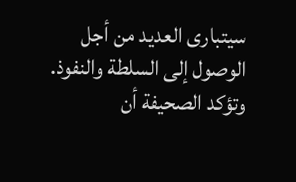سيتبارى العديد من أجل الوصول إلى السلطة والنفوذ.
وتؤكد الصحيفة أن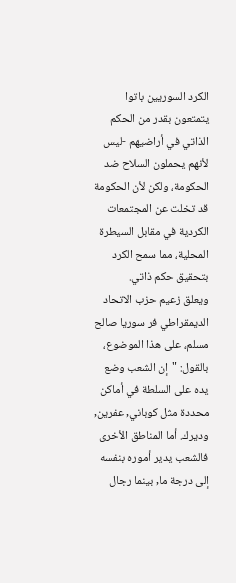الكرد السوريين باتوا يتمتعون بقدر من الحكم الذاتي في أراضيهم -ليس لأنهم يحملون السلاح ضد الحكومة، ولكن لأن الحكومة قد تخلت عن المجتمعات الكردية في مقابل السيطرة المحلية، مما سمح الكرد بتحقيق حكم ذاتي.
ويعلق زعيم حزب الاتحاد الديمقراطي فر سوريا صالح مسلم، على هذا الموضوع، بالقول: "إن الشعب وضع يده على السلطة في أماكن محددة مثل كوباني, عفرين, وديرك. أما المناطق الأخرى فالشعب يدير أموره بنفسه إلى درجة ما, بينما رجال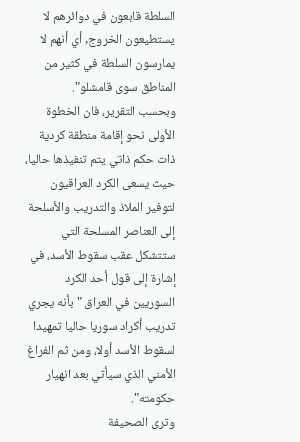السلطة قابعون في دوائرهم لا يستطيعون الخروج, أي أنهم لا يمارسون السلطة في كثير من المناطق سوى قامشلو".
وبحسب التقرير، فان الخطوة الأولى نحو إقامة منطقة كردية ذات حكم ذاتي يتم تنفيذها حاليا، حيث يسعى الكرد العراقيون لتوفير الملاذ والتدريب والأسلحة إلى العناصر المسلحة التي ستتشكل عقب سقوط الأسد، في إشارة إلى قول أحد الكرد السوريين في العراق "بأنه يجري تدريب أكراد سوريا حاليا تمهيدا لسقوط الأسد أولا، ومن ثم الفراغ الأمني الذي سيأتي بعد انهيار حكومته".
وترى الصحيفة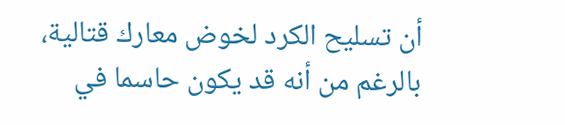أن تسليح الكرد لخوض معارك قتالية، بالرغم من أنه قد يكون حاسما في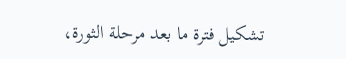تشكيل فترة ما بعد مرحلة الثورة،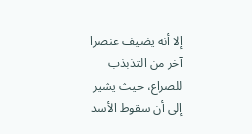إلا أنه يضيف عنصرا آخر من التذبذب للصراع، حيث يشير إلى أن سقوط الأسد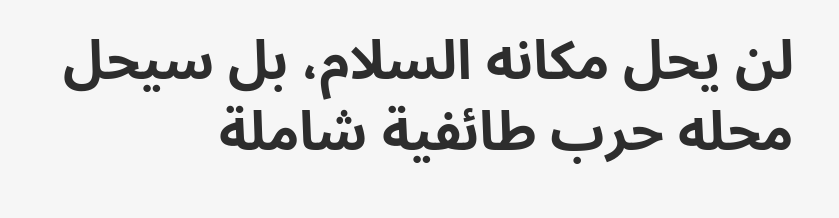لن يحل مكانه السلام، بل سيحل محله حرب طائفية شاملة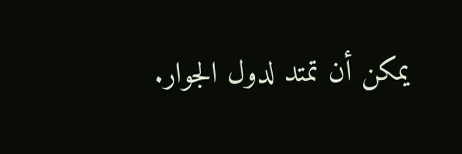يمكن أن تمتد لدول الجوار.